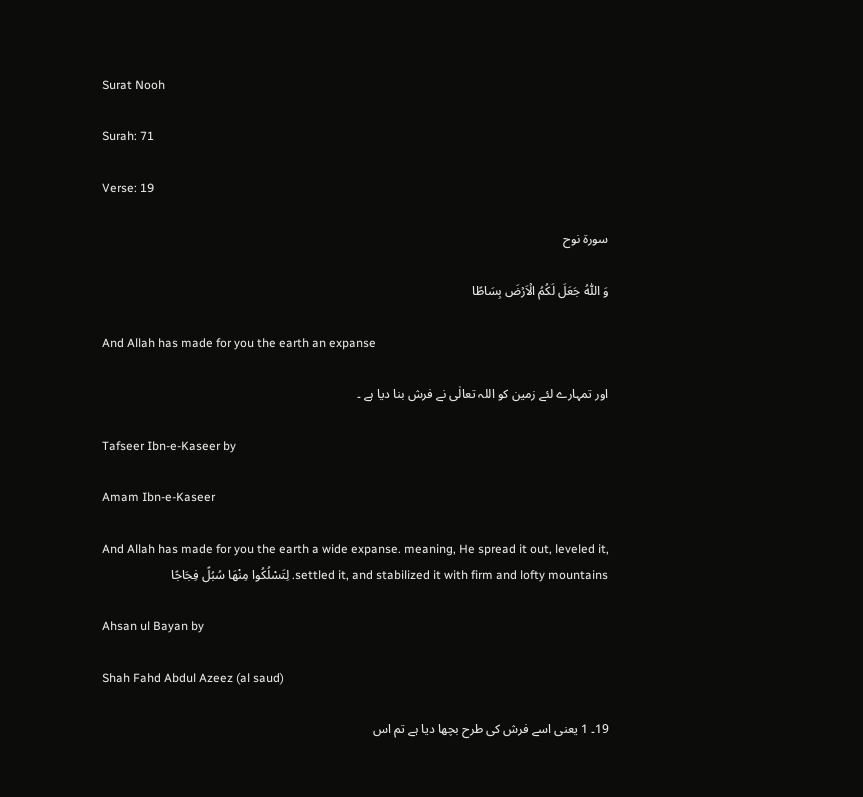Surat Nooh

Surah: 71

Verse: 19

سورة نوح

وَ اللّٰہُ جَعَلَ لَکُمُ الۡاَرۡضَ بِسَاطًا

And Allah has made for you the earth an expanse

اور تمہارے لئے زمین کو اللہ تعالٰی نے فرش بنا دیا ہے ۔

Tafseer Ibn-e-Kaseer by

Amam Ibn-e-Kaseer

And Allah has made for you the earth a wide expanse. meaning, He spread it out, leveled it, settled it, and stabilized it with firm and lofty mountains. لِتَسْلُكُوا مِنْهَا سُبُلً فِجَاجًا

Ahsan ul Bayan by

Shah Fahd Abdul Azeez (al saud)

19۔ 1 یعنی اسے فرش کی طرح بچھا دیا ہے تم اس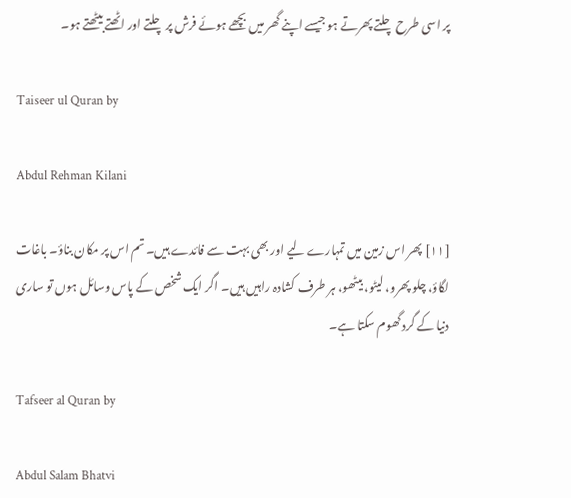پر اسی طرح چلتے پھرتے ہو جیسے اپنے گھر میں بچھے ہوئے فرش پر چلتے اور اٹھتے بیٹھتے ہو۔

Taiseer ul Quran by

Abdul Rehman Kilani

[١١] پھر اس زمین میں تمہارے لیے اور بھی بہت سے فائدے ہیں۔ تم اس پر مکان بناؤ۔ باغات لگاؤ، چلو پھرو، لیٹو، بیٹھو، ہر طرف کشادہ راہیں ہیں۔ اگر ایک شخص کے پاس وسائل ہوں تو ساری دنیا کے گرد گھوم سکتا ہے۔

Tafseer al Quran by

Abdul Salam Bhatvi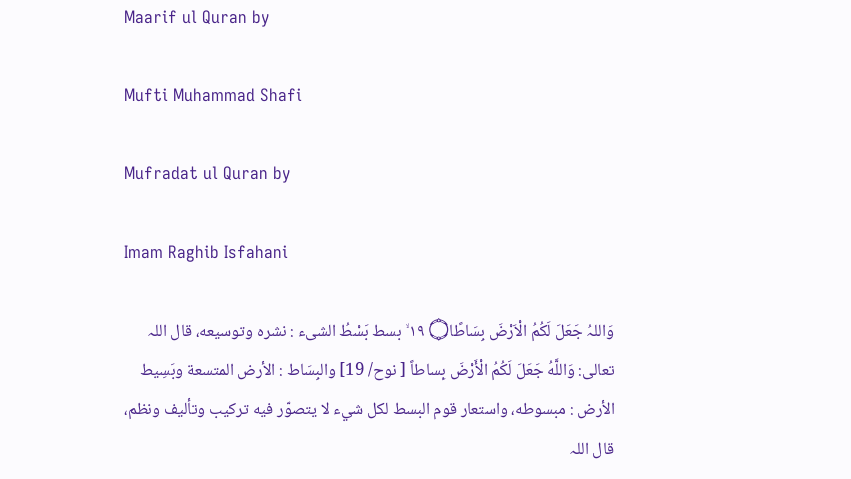Maarif ul Quran by

Mufti Muhammad Shafi

Mufradat ul Quran by

Imam Raghib Isfahani

وَاللہُ جَعَلَ لَكُمُ الْاَرْضَ بِسَاطًا۝ ١٩ ۙ بسط بَسْطُ الشیء : نشره وتوسیعه، قال اللہ تعالی: وَاللَّهُ جَعَلَ لَكُمُ الْأَرْضَ بِساطاً [ نوح/ 19] والبِسَاط : الأرض المتسعة وبَسِيط الأرض : مبسوطه، واستعار قوم البسط لکل شيء لا يتصوّر فيه تركيب وتأليف ونظم، قال اللہ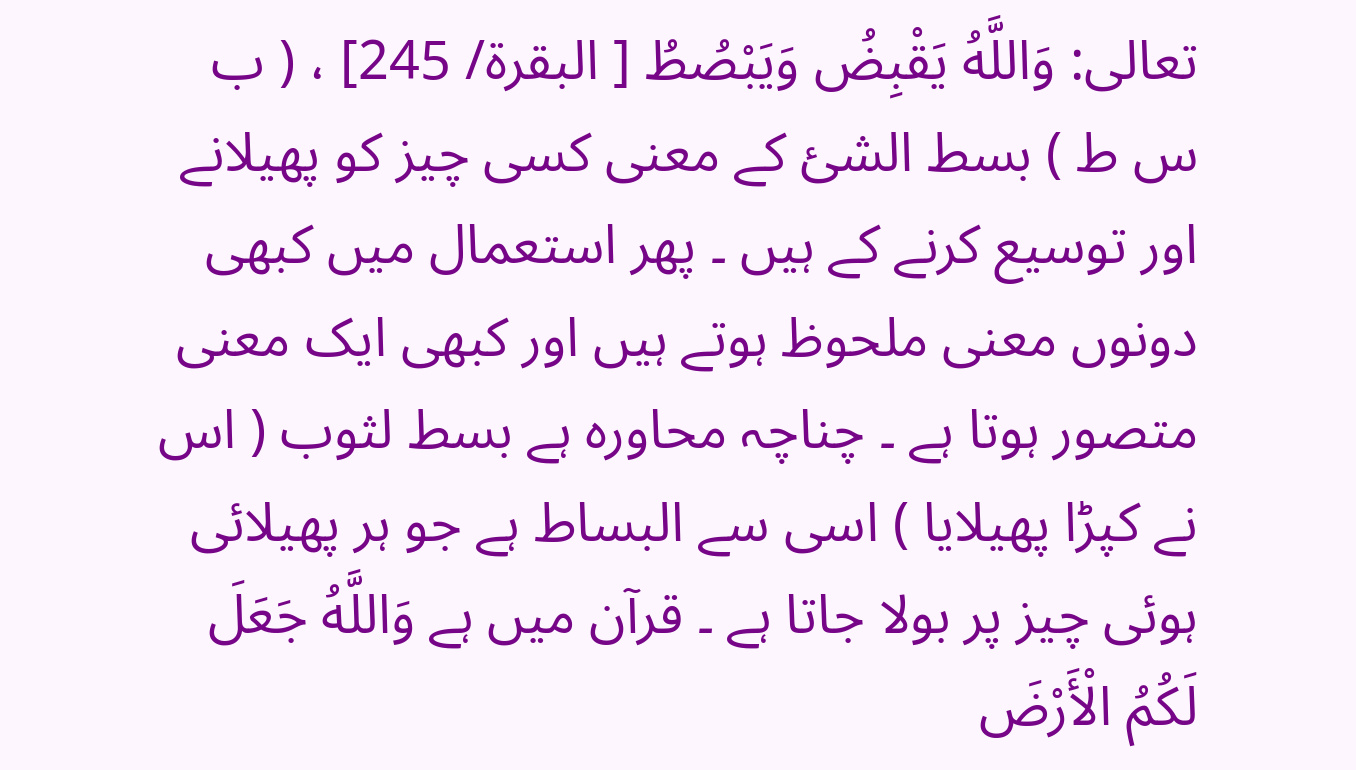تعالی: وَاللَّهُ يَقْبِضُ وَيَبْصُطُ [ البقرة/ 245] ، ( ب س ط ) بسط الشئ کے معنی کسی چیز کو پھیلانے اور توسیع کرنے کے ہیں ۔ پھر استعمال میں کبھی دونوں معنی ملحوظ ہوتے ہیں اور کبھی ایک معنی متصور ہوتا ہے ۔ چناچہ محاورہ ہے بسط لثوب ( اس نے کپڑا پھیلایا ) اسی سے البساط ہے جو ہر پھیلائی ہوئی چیز پر بولا جاتا ہے ۔ قرآن میں ہے وَاللَّهُ جَعَلَ لَكُمُ الْأَرْضَ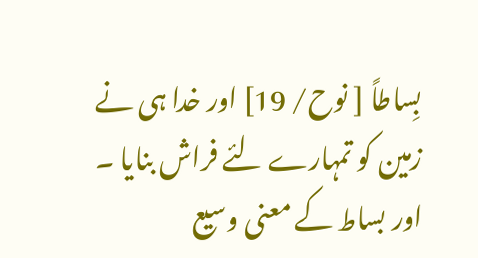بِساطاً [ نوح/ 19] اور خدا ہی نے زمین کو تمہارے لئے فراش بنایا ۔ اور بساط کے معنی وسیع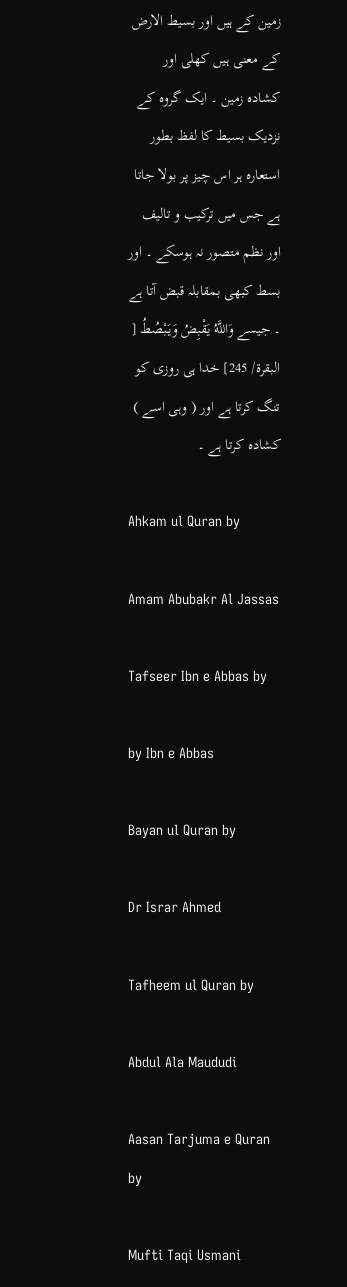زمین کے ہیں اور بسیط الارض کے معنی ہیں کھلی اور کشادہ زمین ۔ ایک گروہ کے نزدیک بسیط کا لفظ بطور استعارہ ہر اس چیز پر بولا جاتا ہے جس میں ترکیب و تالیف اور نظم متصور نہ ہوسکے ۔ اور بسط کبھی بمقابلہ قبض آتا ہے ۔ جیسے وَاللَّهُ يَقْبِضُ وَيَبْصُطُ [ البقرة/ 245] خدا ہی روزی کو تنگ کرتا ہے اور ( وہی اسے ) کشادہ کرتا ہے ۔

Ahkam ul Quran by

Amam Abubakr Al Jassas

Tafseer Ibn e Abbas by

by Ibn e Abbas

Bayan ul Quran by

Dr Israr Ahmed

Tafheem ul Quran by

Abdul Ala Maududi

Aasan Tarjuma e Quran by

Mufti Taqi Usmani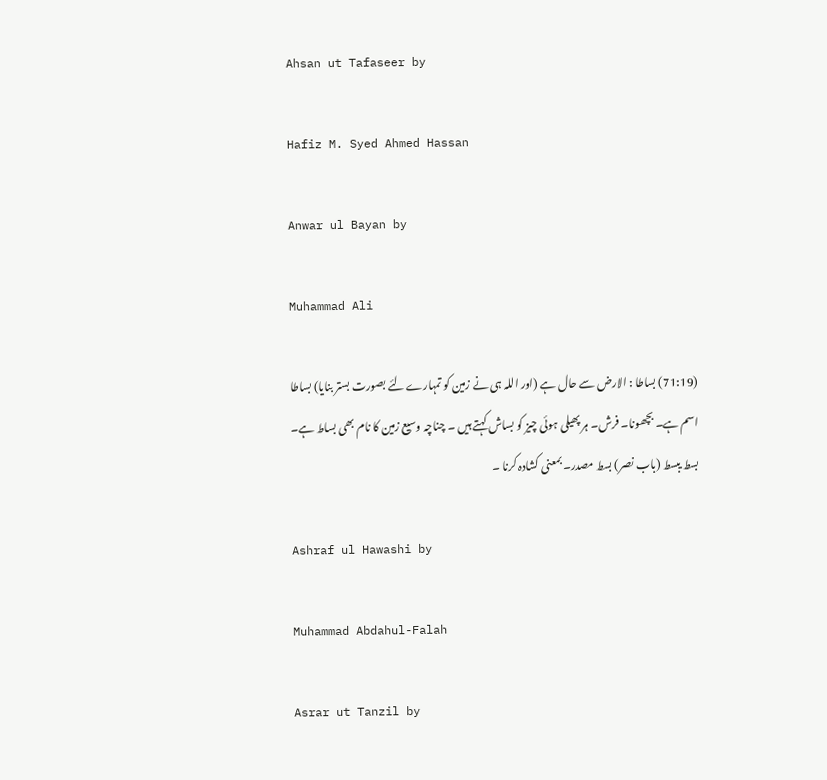Ahsan ut Tafaseer by

Hafiz M. Syed Ahmed Hassan

Anwar ul Bayan by

Muhammad Ali

(71:19) بساطا : الارض سے حال ہے (اور اللہ ہی نے زمین کو تمہارے لئے بصورت بستر بنایا) بساطا اسم ہے۔ بچھونا۔ فرش۔ ہر پھیلی ہوئی چیز کو بساش کہتے ہیں ۔ چناچہ وسیع زمین کا نام بھی بساط ہے۔ بسط یبسط (باب نصر) بسط مصدر۔ بمعنی کشادہ کرنا ۔

Ashraf ul Hawashi by

Muhammad Abdahul-Falah

Asrar ut Tanzil by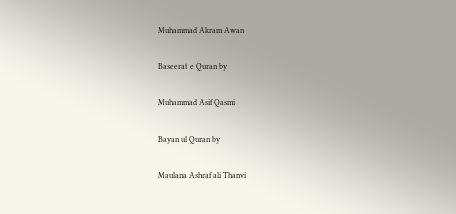Muhammad Akram Awan

Baseerat e Quran by

Muhammad Asif Qasmi

Bayan ul Quran by

Maulana Ashraf ali Thanvi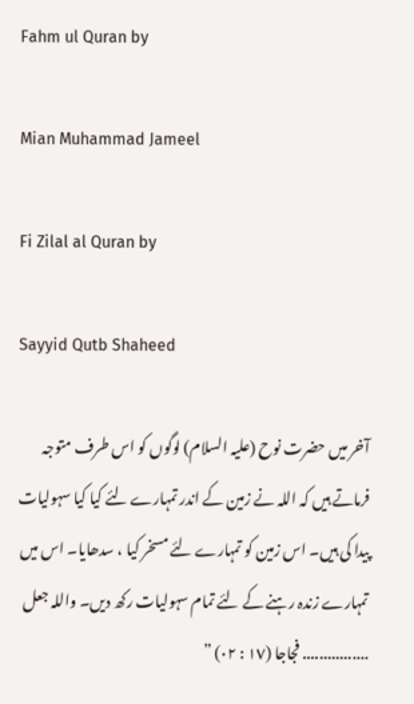Fahm ul Quran by

Mian Muhammad Jameel

Fi Zilal al Quran by

Sayyid Qutb Shaheed

آخر میں حضرت نوح (علیہ السلام) لوگوں کو اس طرف متوجہ فرماتے ہیں کہ اللہ نے زمین کے اندر تمہارے لئے کیا کیا سہولیات پیدا کی ہیں۔ اس زمین کو تمہارے لئے مسخر کیا ، سدھایا۔ اس میں تمہارے زندہ رہنے کے لئے تمام سہولیات رکھ دیں۔ واللہ جعل ................ فجاجا (١٧ : ٠٢) ”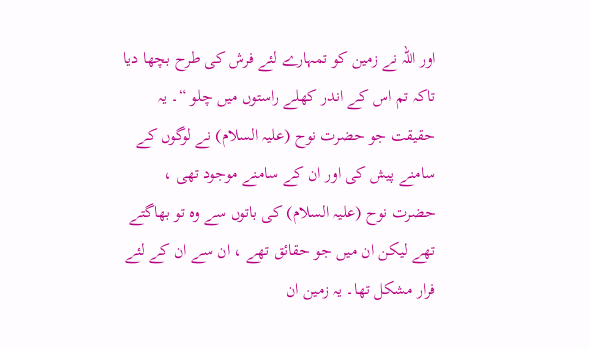اور اللہ نے زمین کو تمہارے لئے فرش کی طرح بچھا دیا تاکہ تم اس کے اندر کھلے راستوں میں چلو “۔ یہ حقیقت جو حضرت نوح (علیہ السلام) نے لوگوں کے سامنے پیش کی اور ان کے سامنے موجود تھی ، حضرت نوح (علیہ السلام) کی باتوں سے وہ تو بھاگتے تھے لیکن ان میں جو حقائق تھے ، ان سے ان کے لئے فرار مشکل تھا۔ یہ زمین ان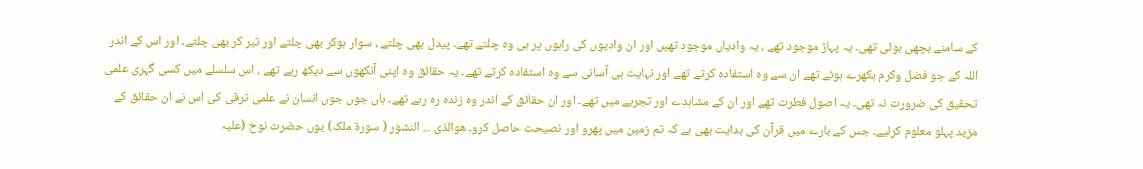کے سامنے بچھی ہوئی تھی۔ یہ پہاڑ موجود تھے ، یہ وادیاں موجود تھیں اور ان وادیوں کی راہوں پر ہی وہ چلتے تھے۔ پیدل بھی چلتے ، سوار ہوکر بھی چلتے اور تیر کر بھی چلتے۔ اور اس کے اندر اللہ کے جو فضل وکرم بکھرے ہوئے تھے ان سے وہ استفادہ کرتے تھے اور نہایت ہی آسانی سے وہ استفادہ کرتے تھے۔ یہ حقائق وہ اپنی آنکھوں سے دیکھ رہے تھے ، اس سلسلے میں کسی گہری علمی تحقیق کی ضرورت نہ تھی۔ یہ اصول فطرت تھے اور ان کے مشاہدے اور تجربے میں تھے۔ اور ان حقائق کے اندر وہ زندہ رہ رہے تھے۔ ہاں جوں جوں انسان نے علمی ترقی کی اس نے ان حقائق کے مزید پہلو معلوم کرلیے۔ جس کے بارے میں قرآن کی ہدایت بھی ہے کہ تم زمین میں پھرو اور نصیحت حاصل کرو۔ ھوالذی ... النشور ( سورة ملک) یوں حضرت نوح (علیہ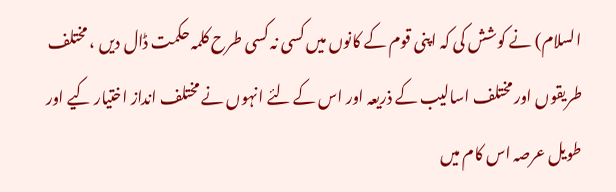السلام) نے کوشش کی کہ اپنی قوم کے کانوں میں کسی نہ کسی طرح کلمہ حکمت ڈال دیں ، مختلف طریقوں اور مختلف اسالیب کے ذریعہ اور اس کے لئے انہوں نے مختلف انداز اختیار کیے اور طویل عرصہ اس کام میں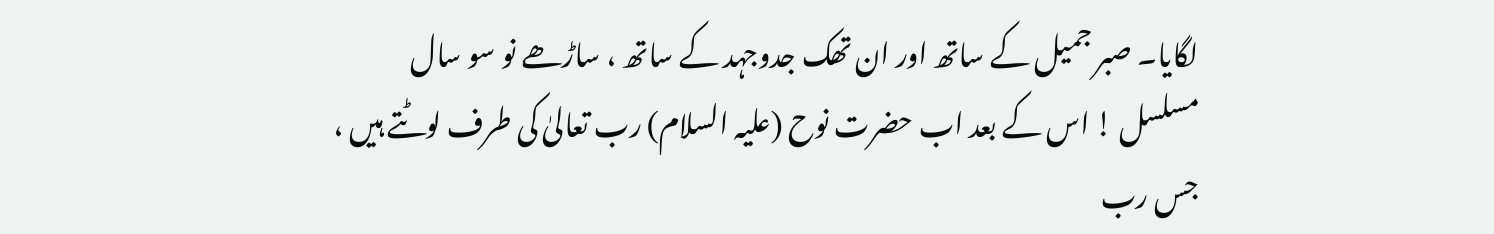لگایا۔ صبر جمیل کے ساتھ اور ان تھک جدوجہد کے ساتھ ، ساڑھے نو سو سال مسلسل ! اس کے بعد اب حضرت نوح (علیہ السلام) رب تعالیٰ کی طرف لوٹتے ہیں ، جس رب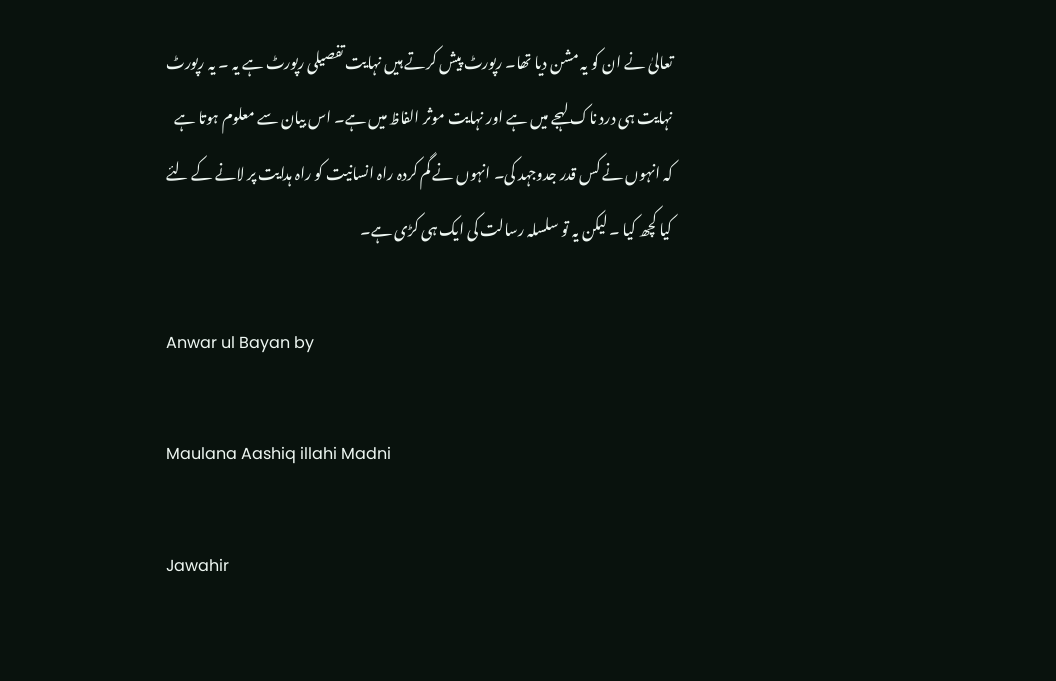تعالیٰ نے ان کو یہ مشن دیا تھا۔ رپورٹ پیش کرتے ہیں نہایت تفصیلی رپورٹ ہے یہ ۔ یہ رپورٹ نہایت ہی درد ناک لہجے میں ہے اور نہایت موثر الفاظ میں ہے۔ اس بیان سے معلوم ہوتا ہے کہ انہوں نے کس قدر جدوجہد کی۔ انہوں نے گم کردہ راہ انسانیت کو راہ ہدایت پر لانے کے لئے کیا کچھ کیا ۔ لیکن یہ تو سلسلہ رسالت کی ایک ہی کڑی ہے۔

Anwar ul Bayan by

Maulana Aashiq illahi Madni

Jawahir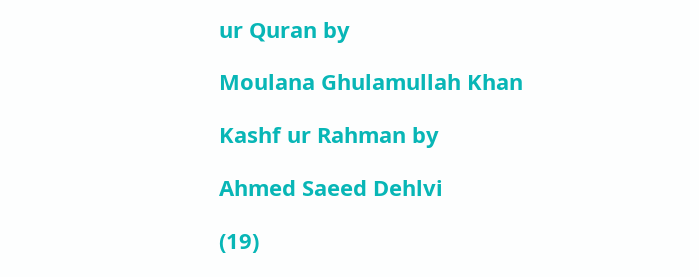ur Quran by

Moulana Ghulamullah Khan

Kashf ur Rahman by

Ahmed Saeed Dehlvi

(19)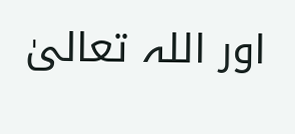اور اللہ تعالیٰ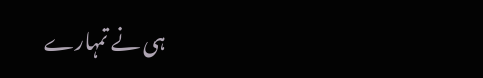ہی نے تمہارے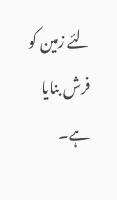لئے زمین کو فرش بنایا ہے۔